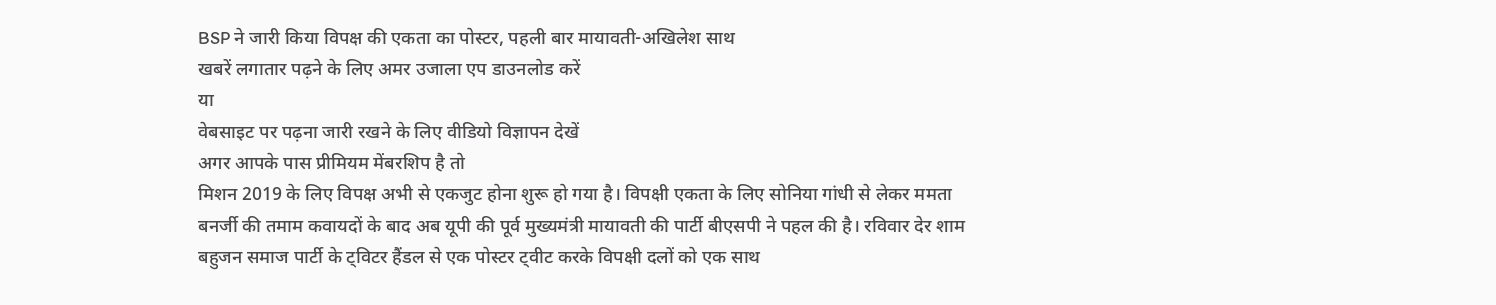BSP ने जारी किया विपक्ष की एकता का पोस्टर, पहली बार मायावती-अखिलेश साथ
खबरें लगातार पढ़ने के लिए अमर उजाला एप डाउनलोड करें
या
वेबसाइट पर पढ़ना जारी रखने के लिए वीडियो विज्ञापन देखें
अगर आपके पास प्रीमियम मेंबरशिप है तो
मिशन 2019 के लिए विपक्ष अभी से एकजुट होना शुरू हो गया है। विपक्षी एकता के लिए सोनिया गांधी से लेकर ममता बनर्जी की तमाम कवायदों के बाद अब यूपी की पूर्व मुख्यमंत्री मायावती की पार्टी बीएसपी ने पहल की है। रविवार देर शाम बहुजन समाज पार्टी के ट्विटर हैंडल से एक पोस्टर ट्वीट करके विपक्षी दलों को एक साथ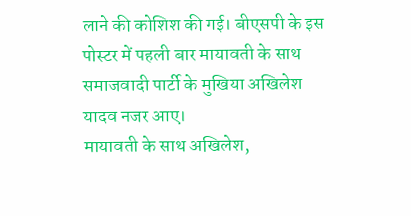लाने की कोशिश की गई। बीएसपी के इस पोस्टर में पहली बार मायावती के साथ समाजवादी पार्टी के मुखिया अखिलेश यादव नजर आए।
मायावती के साथ अखिलेश,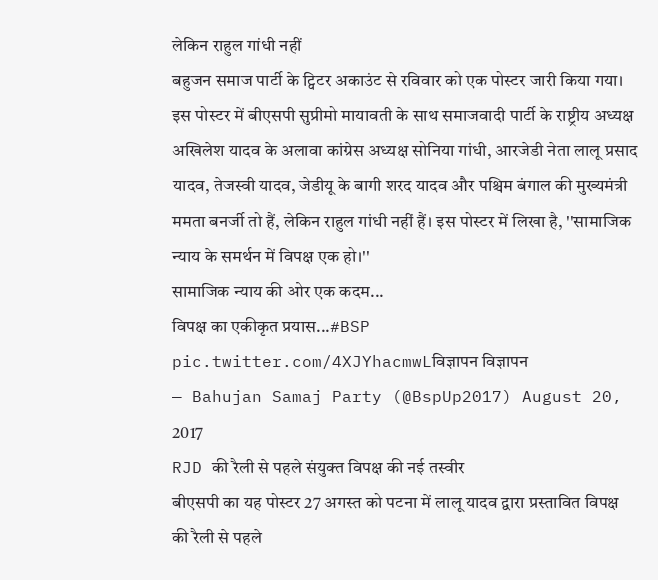लेकिन राहुल गांधी नहीं
बहुजन समाज पार्टी के ट्विटर अकाउंट से रविवार को एक पोस्टर जारी किया गया। इस पोस्टर में बीएसपी सुप्रीमो मायावती के साथ समाजवादी पार्टी के राष्ट्रीय अध्यक्ष अखिलेश यादव के अलावा कांग्रेस अध्यक्ष सोनिया गांधी, आरजेडी नेता लालू प्रसाद यादव, तेजस्वी यादव, जेडीयू के बागी शरद यादव और पश्चिम बंगाल की मुख्यमंत्री ममता बनर्जी तो हैं, लेकिन राहुल गांधी नहीं हैं। इस पोस्टर में लिखा है, ''सामाजिक न्याय के समर्थन में विपक्ष एक हो।''
सामाजिक न्याय की ओर एक कदम...
विपक्ष का एकीकृत प्रयास...#BSP pic.twitter.com/4XJYhacmwLविज्ञापन विज्ञापन
— Bahujan Samaj Party (@BspUp2017) August 20, 2017
RJD की रैली से पहले संयुक्त विपक्ष की नई तस्वीर
बीएसपी का यह पोस्टर 27 अगस्त को पटना में लालू यादव द्वारा प्रस्तावित विपक्ष की रैली से पहले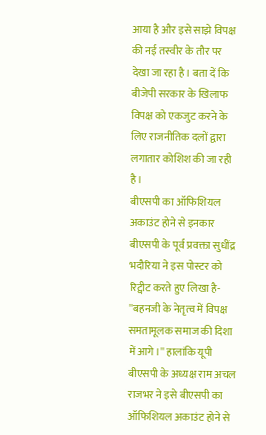आया है और इसे साझे विपक्ष की नई तस्वीर के तौर पर देखा जा रहा है। बता दें कि बीजेपी सरकार के खिलाफ विपक्ष को एकजुट करने के लिए राजनीतिक दलों द्वारा लगातार कोशिश की जा रही है।
बीएसपी का ऑफिशियल अकाउंट होने से इनकार
बीएसपी के पूर्व प्रवक्ता सुधींद्र भदौरिया ने इस पोस्टर को रिट्वीट करते हुए लिखा है- ''बहनजी के नेतृत्व में विपक्ष समतामूलक समाज की दिशा में आगे।'' हालांकि यूपी बीएसपी के अध्यक्ष राम अचल राजभर ने इसे बीएसपी का ऑफिशियल अकाउंट होने से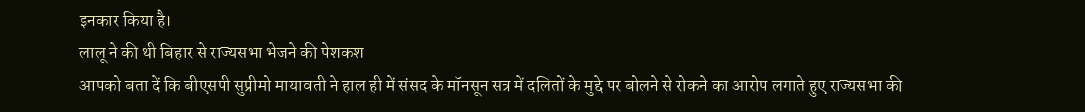इनकार किया है।
लालू ने की थी बिहार से राज्यसभा भेजने की पेशकश
आपको बता दें कि बीएसपी सुप्रीमो मायावती ने हाल ही में संसद के मॉनसून सत्र में दलितों के मुद्दे पर बोलने से रोकने का आरोप लगाते हुए राज्यसभा की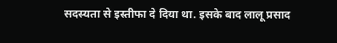सदस्यता से इस्तीफा दे दिया था. इसके बाद लालू प्रसाद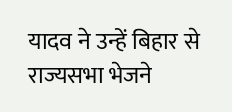यादव ने उन्हें बिहार से राज्यसभा भेजने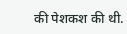की पेशकश की थी.